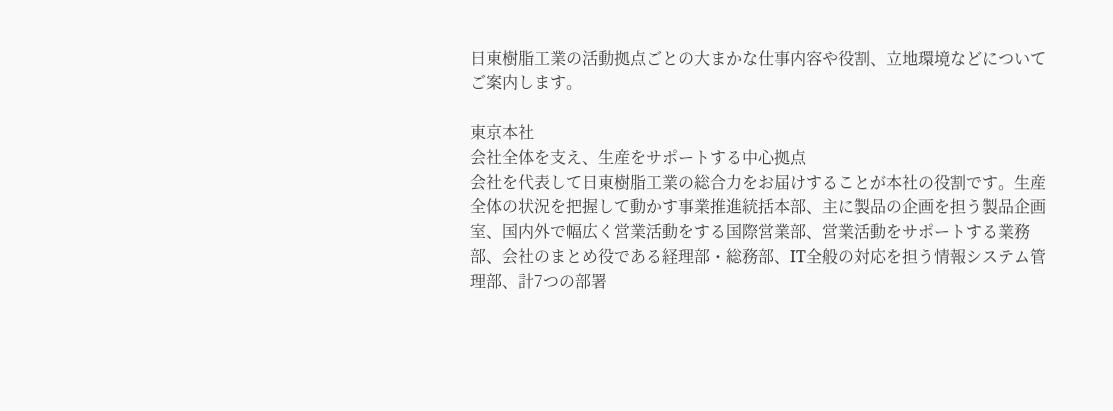日東樹脂工業の活動拠点ごとの大まかな仕事内容や役割、立地環境などについてご案内します。

東京本社
会社全体を支え、生産をサポートする中心拠点
会社を代表して日東樹脂工業の総合力をお届けすることが本社の役割です。生産全体の状況を把握して動かす事業推進統括本部、主に製品の企画を担う製品企画室、国内外で幅広く営業活動をする国際営業部、営業活動をサポートする業務部、会社のまとめ役である経理部・総務部、IT全般の対応を担う情報システム管理部、計7つの部署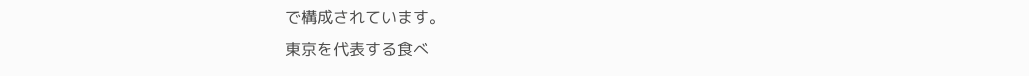で構成されています。
東京を代表する食べ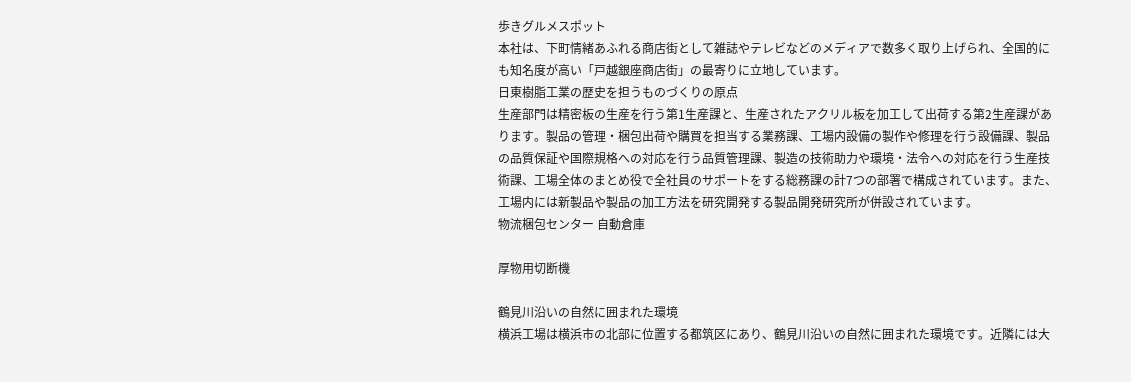歩きグルメスポット
本社は、下町情緒あふれる商店街として雑誌やテレビなどのメディアで数多く取り上げられ、全国的にも知名度が高い「戸越銀座商店街」の最寄りに立地しています。
日東樹脂工業の歴史を担うものづくりの原点
生産部門は精密板の生産を行う第1生産課と、生産されたアクリル板を加工して出荷する第2生産課があります。製品の管理・梱包出荷や購買を担当する業務課、工場内設備の製作や修理を行う設備課、製品の品質保証や国際規格への対応を行う品質管理課、製造の技術助力や環境・法令への対応を行う生産技術課、工場全体のまとめ役で全社員のサポートをする総務課の計7つの部署で構成されています。また、工場内には新製品や製品の加工方法を研究開発する製品開発研究所が併設されています。
物流梱包センター 自動倉庫

厚物用切断機

鶴見川沿いの自然に囲まれた環境
横浜工場は横浜市の北部に位置する都筑区にあり、鶴見川沿いの自然に囲まれた環境です。近隣には大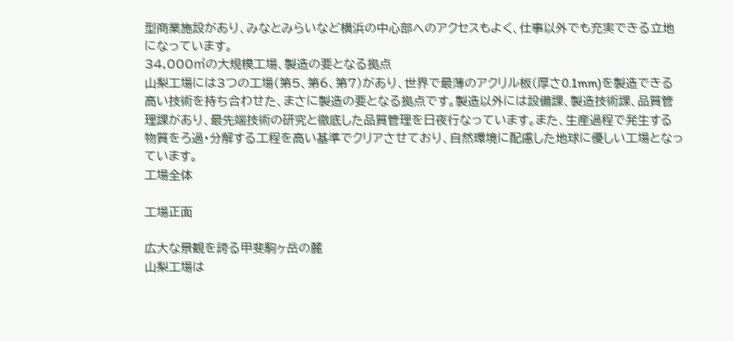型商業施設があり、みなとみらいなど横浜の中心部へのアクセスもよく、仕事以外でも充実できる立地になっています。
34,000㎡の大規模工場、製造の要となる拠点
山梨工場には3つの工場(第5、第6、第7)があり、世界で最薄のアクリル板(厚さ0.1mm)を製造できる高い技術を持ち合わせた、まさに製造の要となる拠点です。製造以外には設備課、製造技術課、品質管理課があり、最先端技術の研究と徹底した品質管理を日夜行なっています。また、生産過程で発生する物質をろ過・分解する工程を高い基準でクリアさせており、自然環境に配慮した地球に優しい工場となっています。
工場全体

工場正面

広大な景観を誇る甲斐駒ヶ岳の麓
山梨工場は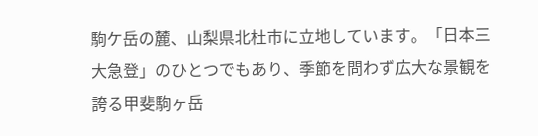駒ケ岳の麓、山梨県北杜市に立地しています。「日本三大急登」のひとつでもあり、季節を問わず広大な景観を誇る甲斐駒ヶ岳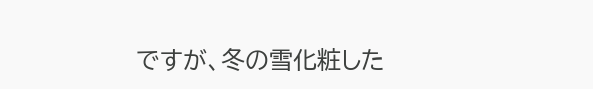ですが、冬の雪化粧した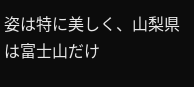姿は特に美しく、山梨県は富士山だけ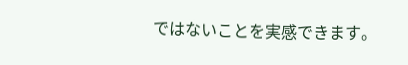ではないことを実感できます。